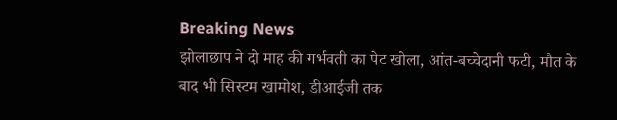Breaking News
झोलाछाप ने दो माह की गर्भवती का पेट खोला, आंत-बच्चेदानी फटी, मौत के बाद भी सिस्टम खामोश, डीआईजी तक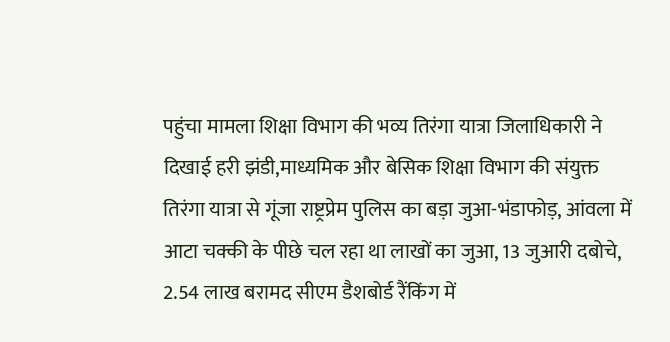पहुंचा मामला शिक्षा विभाग की भव्य तिरंगा यात्रा जिलाधिकारी ने दिखाई हरी झंडी,माध्यमिक और बेसिक शिक्षा विभाग की संयुक्त तिरंगा यात्रा से गूंजा राष्ट्रप्रेम पुलिस का बड़ा जुआ-भंडाफोड़, आंवला में आटा चक्की के पीछे चल रहा था लाखों का जुआ, 13 जुआरी दबोचे, 2.54 लाख बरामद सीएम डैशबोर्ड रैंकिंग में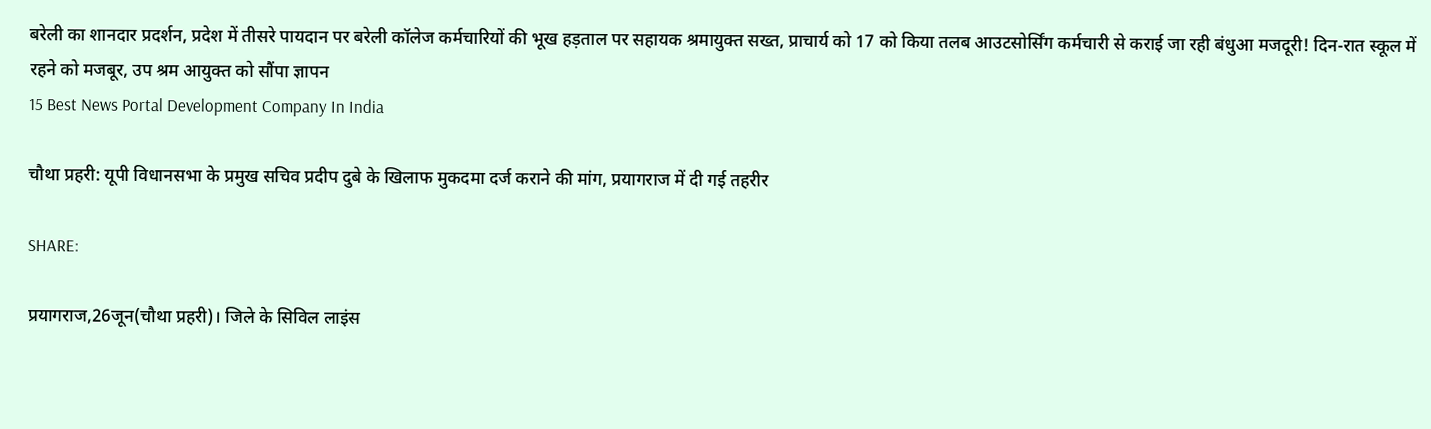बरेली का शानदार प्रदर्शन, प्रदेश में तीसरे पायदान पर बरेली कॉलेज कर्मचारियों की भूख हड़ताल पर सहायक श्रमायुक्त सख्त, प्राचार्य को 17 को किया तलब आउटसोर्सिंग कर्मचारी से कराई जा रही बंधुआ मजदूरी! दिन-रात स्कूल में रहने को मजबूर, उप श्रम आयुक्त को सौंपा ज्ञापन
15 Best News Portal Development Company In India

चौथा प्रहरी: यूपी विधानसभा के प्रमुख सचिव प्रदीप दुबे के खिलाफ मुकदमा दर्ज कराने की मांग, प्रयागराज में दी गई तहरीर

SHARE:

प्रयागराज,26जून(चौथा प्रहरी)। जिले के सिविल लाइंस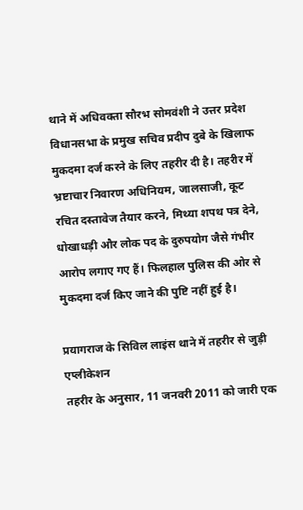थाने में अधिवक्ता सौरभ सोमवंशी ने उत्तर प्रदेश विधानसभा के प्रमुख सचिव प्रदीप दुबे के खिलाफ मुकदमा दर्ज करने के लिए तहरीर दी है। तहरीर में भ्रष्टाचार निवारण अधिनियम, जालसाजी, कूट रचित दस्तावेज तैयार करने, मिथ्या शपथ पत्र देने, धोखाधड़ी और लोक पद के दुरुपयोग जैसे गंभीर आरोप लगाए गए हैं। फिलहाल पुलिस की ओर से मुकदमा दर्ज किए जाने की पुष्टि नहीं हुई है।

प्रयागराज के सिविल लाइंस थाने में तहरीर से जुड़ी एप्लीकेशन
तहरीर के अनुसार, 11 जनवरी 2011 को जारी एक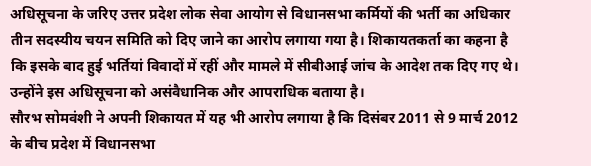अधिसूचना के जरिए उत्तर प्रदेश लोक सेवा आयोग से विधानसभा कर्मियों की भर्ती का अधिकार तीन सदस्यीय चयन समिति को दिए जाने का आरोप लगाया गया है। शिकायतकर्ता का कहना है कि इसके बाद हुई भर्तियां विवादों में रहीं और मामले में सीबीआई जांच के आदेश तक दिए गए थे। उन्होंने इस अधिसूचना को असंवैधानिक और आपराधिक बताया है।
सौरभ सोमवंशी ने अपनी शिकायत में यह भी आरोप लगाया है कि दिसंबर 2011 से 9 मार्च 2012 के बीच प्रदेश में विधानसभा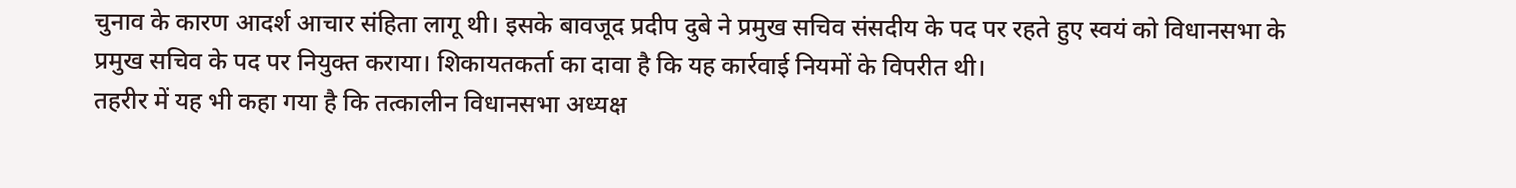चुनाव के कारण आदर्श आचार संहिता लागू थी। इसके बावजूद प्रदीप दुबे ने प्रमुख सचिव संसदीय के पद पर रहते हुए स्वयं को विधानसभा के प्रमुख सचिव के पद पर नियुक्त कराया। शिकायतकर्ता का दावा है कि यह कार्रवाई नियमों के विपरीत थी।
तहरीर में यह भी कहा गया है कि तत्कालीन विधानसभा अध्यक्ष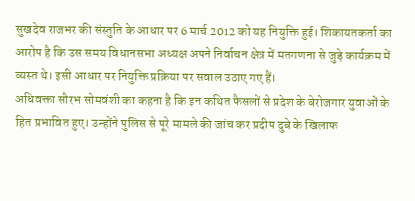सुखदेव राजभर की संस्तुति के आधार पर 6 मार्च 2012 को यह नियुक्ति हुई। शिकायतकर्ता का आरोप है कि उस समय विधानसभा अध्यक्ष अपने निर्वाचन क्षेत्र में मतगणना से जुड़े कार्यक्रम में व्यस्त थे। इसी आधार पर नियुक्ति प्रक्रिया पर सवाल उठाए गए हैं।
अधिवक्ता सौरभ सोमवंशी का कहना है कि इन कथित फैसलों से प्रदेश के बेरोजगार युवाओं के हित प्रभावित हुए। उन्होंने पुलिस से पूरे मामले की जांच कर प्रदीप दुबे के खिलाफ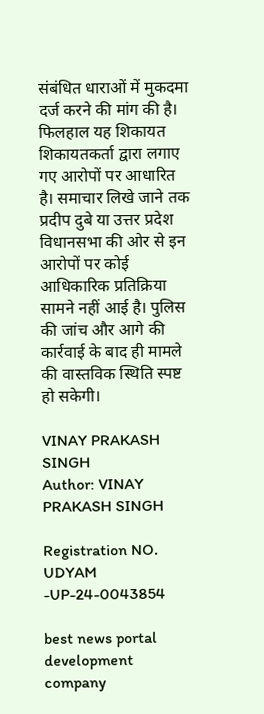संबंधित धाराओं में मुकदमा दर्ज करने की मांग की है।
फिलहाल यह शिकायत शिकायतकर्ता द्वारा लगाए गए आरोपों पर आधारित है। समाचार लिखे जाने तक प्रदीप दुबे या उत्तर प्रदेश विधानसभा की ओर से इन आरोपों पर कोई आधिकारिक प्रतिक्रिया सामने नहीं आई है। पुलिस की जांच और आगे की कार्रवाई के बाद ही मामले की वास्तविक स्थिति स्पष्ट हो सकेगी।

VINAY PRAKASH SINGH
Author: VINAY PRAKASH SINGH

Registration NO. UDYAM -UP-24-0043854

best news portal development company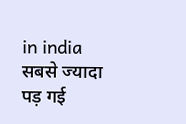in india
सबसे ज्यादा पड़ गई